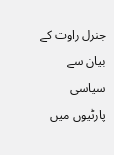جنرل راوت کے بیان سے سیاسی پارٹیوں میں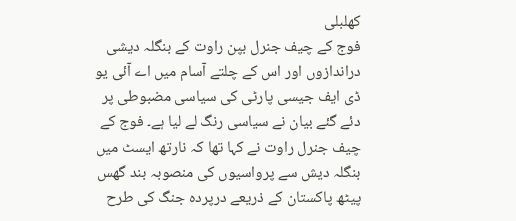کھلبلی
فوج کے چیف جنرل بپن راوت کے بنگلہ دیشی دراندازوں اور اس کے چلتے آسام میں اے آئی یو ڈی ایف جیسی پارٹی کی سیاسی مضبوطی پر دئے گئے بیان نے سیاسی رنگ لے لیا ہے۔ فوج کے چیف جنرل راوت نے کہا تھا کہ نارتھ ایسٹ میں بنگلہ دیش سے پرواسیوں کی منصوبہ بند گھس پیٹھ پاکستان کے ذریعے درپردہ جنگ کی طرح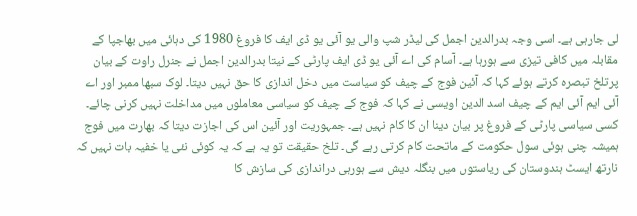لی جارہی ہے۔ اسی وجہ بدرالدین اجمل کی لیڈر شپ والی یو آئی یو ڈی ایف کا فروغ 1980 کی دہائی میں بھاجپا کے مقابلہ میں کافی تیزی سے ہورہا ہے۔ آسام کی اے آئی یو ڈی ایف پارٹی کے نیتا بدرالدین اجمل نے جنرل راوت کے بیان پرتلخ تبصرہ کرتے ہوئے کہا کہ آئین فوج کے چیف کو سیاست میں دخل اندازی کا حق نہیں دیتا۔ لوک سبھا ممبر اور اے آئی ایم آئی ایم کے چیف اسد الدین اویسی نے کہا کہ فوج کے چیف کو سیاسی معاملوں میں مداخلت نہیں کرنی چائے۔ کسی سیاسی پارٹی کے فروغ پر بیان دینا ان کا کام نہیں ہے۔ جمہوریت اور آئین اس کی اجازت دیتا کہ بھارت میں فوج ہمیشہ چنی ہوئی سول حکومت کے ماتحت کام کرتی رہے گی۔ تلخ حقیقت تو یہ ہے کہ یہ کوئی نئی یا خفیہ بات نہیں کہ نارتھ ایسٹ ہندوستان کی ریاستوں میں بنگلہ دیش سے ہورہی دراندازی کی سازش کا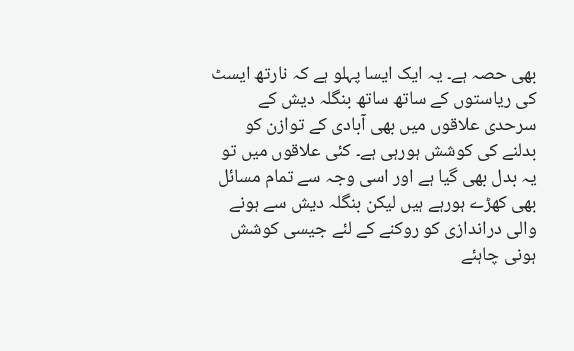بھی حصہ ہے۔ یہ ایک ایسا پہلو ہے کہ نارتھ ایسٹ کی ریاستوں کے ساتھ ساتھ بنگلہ دیش کے سرحدی علاقوں میں بھی آبادی کے توازن کو بدلنے کی کوشش ہورہی ہے۔ کئی علاقوں میں تو یہ بدل بھی گیا ہے اور اسی وجہ سے تمام مسائل بھی کھڑے ہورہے ہیں لیکن بنگلہ دیش سے ہونے والی دراندازی کو روکنے کے لئے جیسی کوشش ہونی چاہئے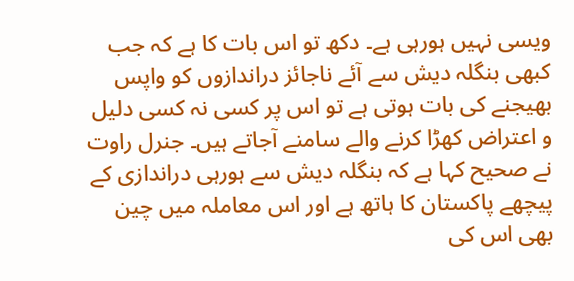ویسی نہیں ہورہی ہے۔ دکھ تو اس بات کا ہے کہ جب کبھی بنگلہ دیش سے آئے ناجائز دراندازوں کو واپس بھیجنے کی بات ہوتی ہے تو اس پر کسی نہ کسی دلیل و اعتراض کھڑا کرنے والے سامنے آجاتے ہیں۔ جنرل راوت نے صحیح کہا ہے کہ بنگلہ دیش سے ہورہی دراندازی کے پیچھے پاکستان کا ہاتھ ہے اور اس معاملہ میں چین بھی اس کی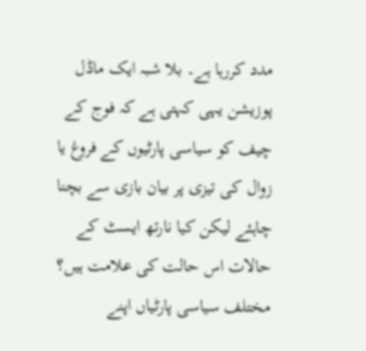مدد کررہا ہے۔ بلا شبہ ایک ماڈل پوزیشن یہی کہتی ہے کہ فوج کے چیف کو سیاسی پارٹیوں کے فروغ یا زوال کی تیزی پر بیان بازی سے بچنا چاہئے لیکن کیا نارتھ ایسٹ کے حالات اس حالت کی علامت ہیں؟ مختلف سیاسی پارٹیاں اپنے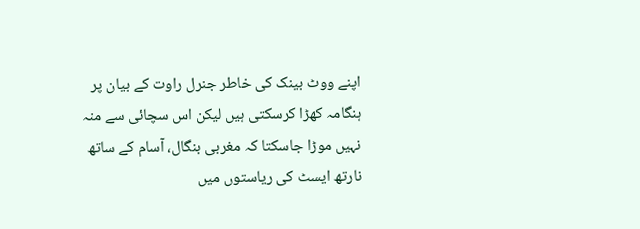اپنے ووٹ بینک کی خاطر جنرل راوت کے بیان پر ہنگامہ کھڑا کرسکتی ہیں لیکن اس سچائی سے منہ نہیں موڑا جاسکتا کہ مغربی بنگال، آسام کے ساتھ نارتھ ایسٹ کی ریاستوں میں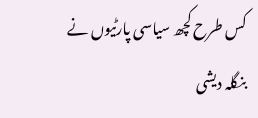کس طرح کچھ سیاسی پارٹیوں نے بنگلہ دیشی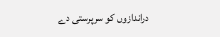دراندازوں کو سرپرستی دے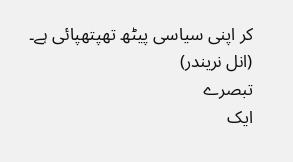کر اپنی سیاسی پیٹھ تھپتھپائی ہے۔
(انل نریندر)
تبصرے
ایک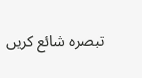تبصرہ شائع کریں